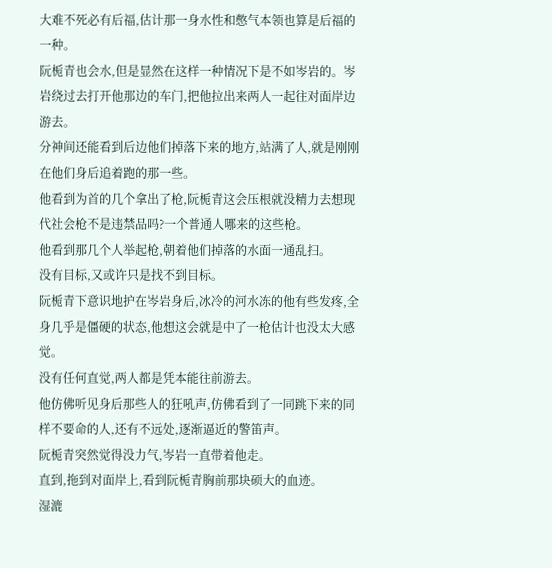大难不死必有后福,估计那一身水性和憋气本领也算是后福的一种。
阮栀青也会水,但是显然在这样一种情况下是不如岑岩的。岑岩绕过去打开他那边的车门,把他拉出来两人一起往对面岸边游去。
分神间还能看到后边他们掉落下来的地方,站满了人,就是刚刚在他们身后追着跑的那一些。
他看到为首的几个拿出了枪,阮栀青这会压根就没精力去想现代社会枪不是违禁品吗?一个普通人哪来的这些枪。
他看到那几个人举起枪,朝着他们掉落的水面一通乱扫。
没有目标,又或许只是找不到目标。
阮栀青下意识地护在岑岩身后,冰冷的河水冻的他有些发疼,全身几乎是僵硬的状态,他想这会就是中了一枪估计也没太大感觉。
没有任何直觉,两人都是凭本能往前游去。
他仿佛听见身后那些人的狂吼声,仿佛看到了一同跳下来的同样不要命的人,还有不远处,逐渐逼近的警笛声。
阮栀青突然觉得没力气,岑岩一直带着他走。
直到,拖到对面岸上,看到阮栀青胸前那块硕大的血迹。
湿漉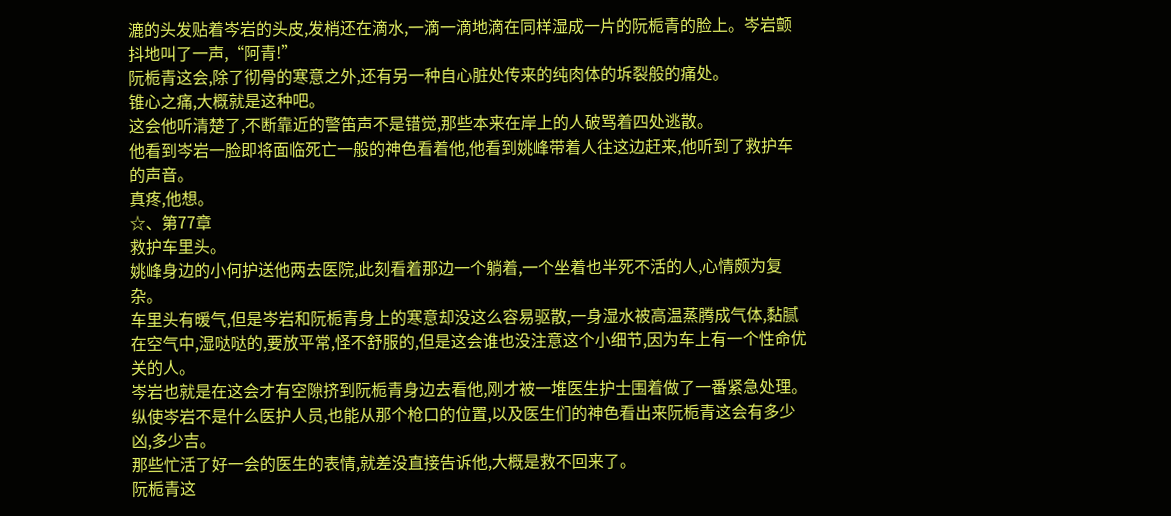漉的头发贴着岑岩的头皮,发梢还在滴水,一滴一滴地滴在同样湿成一片的阮栀青的脸上。岑岩颤抖地叫了一声,“阿青!”
阮栀青这会,除了彻骨的寒意之外,还有另一种自心脏处传来的纯肉体的坼裂般的痛处。
锥心之痛,大概就是这种吧。
这会他听清楚了,不断靠近的警笛声不是错觉,那些本来在岸上的人破骂着四处逃散。
他看到岑岩一脸即将面临死亡一般的神色看着他,他看到姚峰带着人往这边赶来,他听到了救护车的声音。
真疼,他想。
☆、第77章
救护车里头。
姚峰身边的小何护送他两去医院,此刻看着那边一个躺着,一个坐着也半死不活的人,心情颇为复杂。
车里头有暖气,但是岑岩和阮栀青身上的寒意却没这么容易驱散,一身湿水被高温蒸腾成气体,黏腻在空气中,湿哒哒的,要放平常,怪不舒服的,但是这会谁也没注意这个小细节,因为车上有一个性命优关的人。
岑岩也就是在这会才有空隙挤到阮栀青身边去看他,刚才被一堆医生护士围着做了一番紧急处理。
纵使岑岩不是什么医护人员,也能从那个枪口的位置,以及医生们的神色看出来阮栀青这会有多少凶,多少吉。
那些忙活了好一会的医生的表情,就差没直接告诉他,大概是救不回来了。
阮栀青这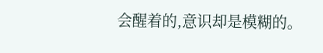会醒着的,意识却是模糊的。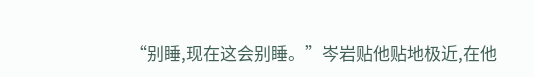“别睡,现在这会别睡。”岑岩贴他贴地极近,在他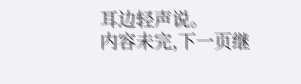耳边轻声说。
内容未完,下一页继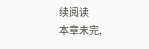续阅读
本章未完,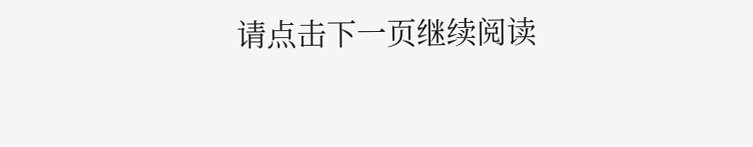请点击下一页继续阅读